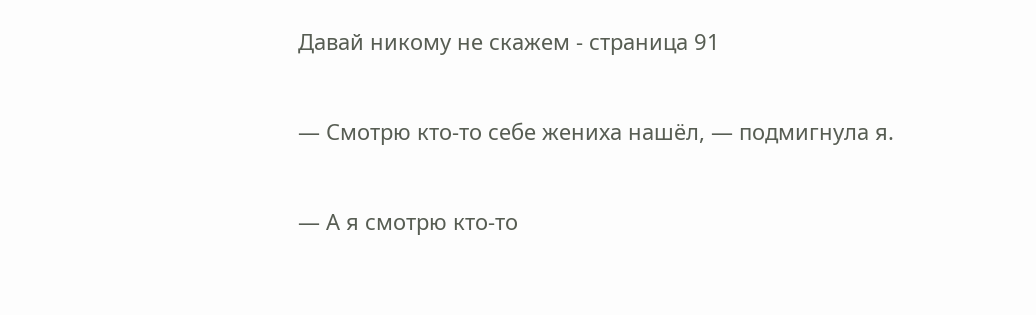Давай никому не скажем - страница 91

— Смотрю кто-то себе жениха нашёл, — подмигнула я.

— А я смотрю кто-то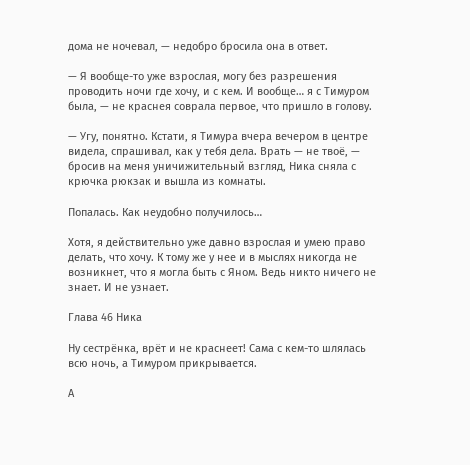дома не ночевал, — недобро бросила она в ответ.

— Я вообще-то уже взрослая, могу без разрешения проводить ночи где хочу, и с кем. И вообще… я с Тимуром была, — не краснея соврала первое, что пришло в голову.

— Угу, понятно. Кстати, я Тимура вчера вечером в центре видела, спрашивал, как у тебя дела. Врать — не твоё, — бросив на меня уничижительный взгляд, Ника сняла с крючка рюкзак и вышла из комнаты.

Попалась. Как неудобно получилось…

Хотя, я действительно уже давно взрослая и умею право делать, что хочу. К тому же у нее и в мыслях никогда не возникнет, что я могла быть с Яном. Ведь никто ничего не знает. И не узнает.

Глава 46 Ника

Ну сестрёнка, врёт и не краснеет! Сама с кем-то шлялась всю ночь, а Тимуром прикрывается.

А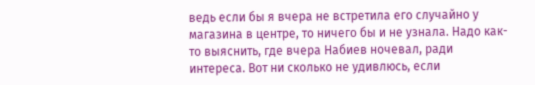ведь если бы я вчера не встретила его случайно у магазина в центре, то ничего бы и не узнала. Надо как-то выяснить, где вчера Набиев ночевал, ради интереса. Вот ни сколько не удивлюсь, если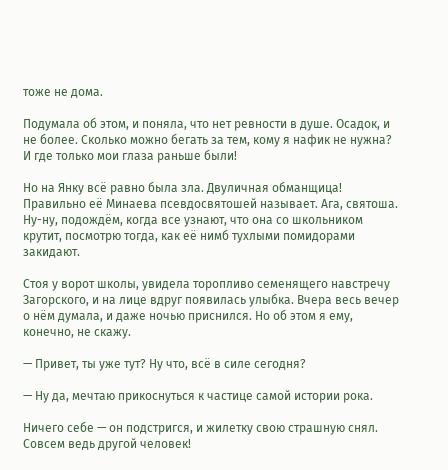тоже не дома.

Подумала об этом, и поняла, что нет ревности в душе. Осадок, и не более. Сколько можно бегать за тем, кому я нафик не нужна? И где только мои глаза раньше были!

Но на Янку всё равно была зла. Двуличная обманщица! Правильно её Минаева псевдосвятошей называет. Ага, святоша. Ну-ну, подождём, когда все узнают, что она со школьником крутит, посмотрю тогда, как её нимб тухлыми помидорами закидают.

Стоя у ворот школы, увидела торопливо семенящего навстречу Загорского, и на лице вдруг появилась улыбка. Вчера весь вечер о нём думала, и даже ночью приснился. Но об этом я ему, конечно, не скажу.

— Привет, ты уже тут? Ну что, всё в силе сегодня?

— Ну да, мечтаю прикоснуться к частице самой истории рока.

Ничего себе — он подстригся, и жилетку свою страшную снял. Совсем ведь другой человек!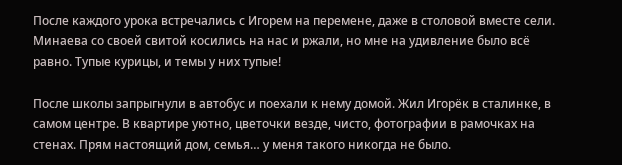После каждого урока встречались с Игорем на перемене, даже в столовой вместе сели. Минаева со своей свитой косились на нас и ржали, но мне на удивление было всё равно. Тупые курицы, и темы у них тупые!

После школы запрыгнули в автобус и поехали к нему домой. Жил Игорёк в сталинке, в самом центре. В квартире уютно, цветочки везде, чисто, фотографии в рамочках на стенах. Прям настоящий дом, семья… у меня такого никогда не было.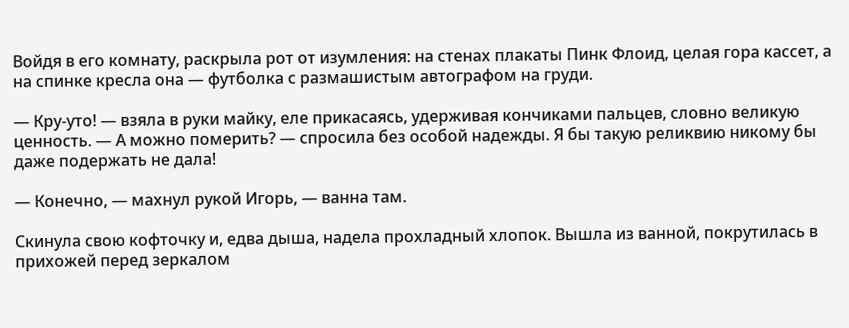Войдя в его комнату, раскрыла рот от изумления: на стенах плакаты Пинк Флоид, целая гора кассет, а на спинке кресла она — футболка с размашистым автографом на груди.

— Кру-уто! — взяла в руки майку, еле прикасаясь, удерживая кончиками пальцев, словно великую ценность. — А можно померить? — спросила без особой надежды. Я бы такую реликвию никому бы даже подержать не дала!

— Конечно, — махнул рукой Игорь, — ванна там.

Скинула свою кофточку и, едва дыша, надела прохладный хлопок. Вышла из ванной, покрутилась в прихожей перед зеркалом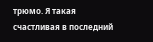трюмо. Я такая счастливая в последний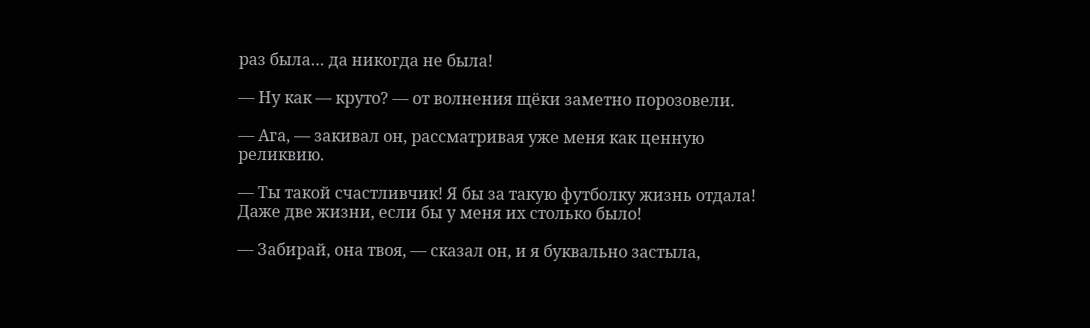раз была… да никогда не была!

— Ну как — круто? — от волнения щёки заметно порозовели.

— Ага, — закивал он, рассматривая уже меня как ценную реликвию.

— Ты такой счастливчик! Я бы за такую футболку жизнь отдала! Даже две жизни, если бы у меня их столько было!

— Забирай, она твоя, — сказал он, и я буквально застыла,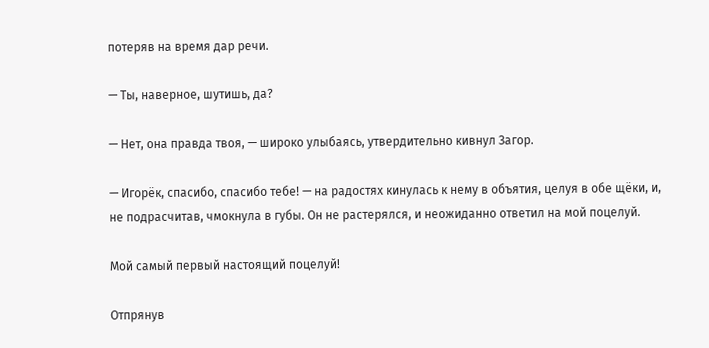потеряв на время дар речи.

— Ты, наверное, шутишь, да?

— Нет, она правда твоя, — широко улыбаясь, утвердительно кивнул Загор.

— Игорёк, спасибо, спасибо тебе! — на радостях кинулась к нему в объятия, целуя в обе щёки, и, не подрасчитав, чмокнула в губы. Он не растерялся, и неожиданно ответил на мой поцелуй.

Мой самый первый настоящий поцелуй!

Отпрянув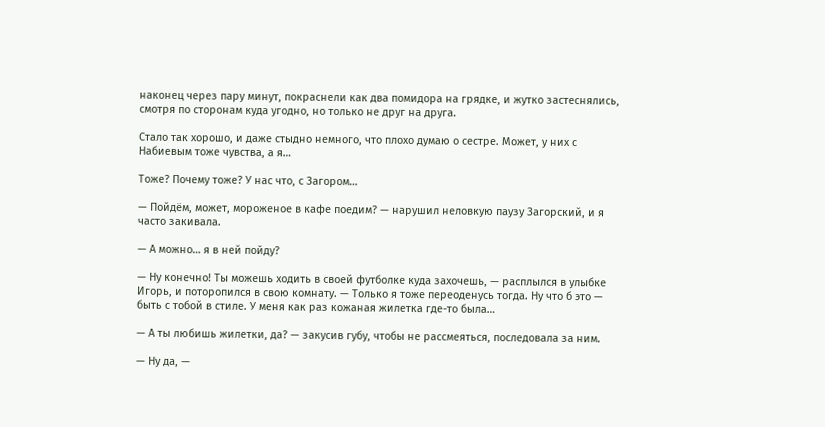наконец через пару минут, покраснели как два помидора на грядке, и жутко застеснялись, смотря по сторонам куда угодно, но только не друг на друга.

Стало так хорошо, и даже стыдно немного, что плохо думаю о сестре. Может, у них с Набиевым тоже чувства, а я…

Тоже? Почему тоже? У нас что, с Загором…

— Пойдём, может, мороженое в кафе поедим? — нарушил неловкую паузу Загорский, и я часто закивала.

— А можно… я в ней пойду?

— Ну конечно! Ты можешь ходить в своей футболке куда захочешь, — расплылся в улыбке Игорь, и поторопился в свою комнату. — Только я тоже переоденусь тогда. Ну что б это — быть с тобой в стиле. У меня как раз кожаная жилетка где-то была…

— А ты любишь жилетки, да? — закусив губу, чтобы не рассмеяться, последовала за ним.

— Ну да, —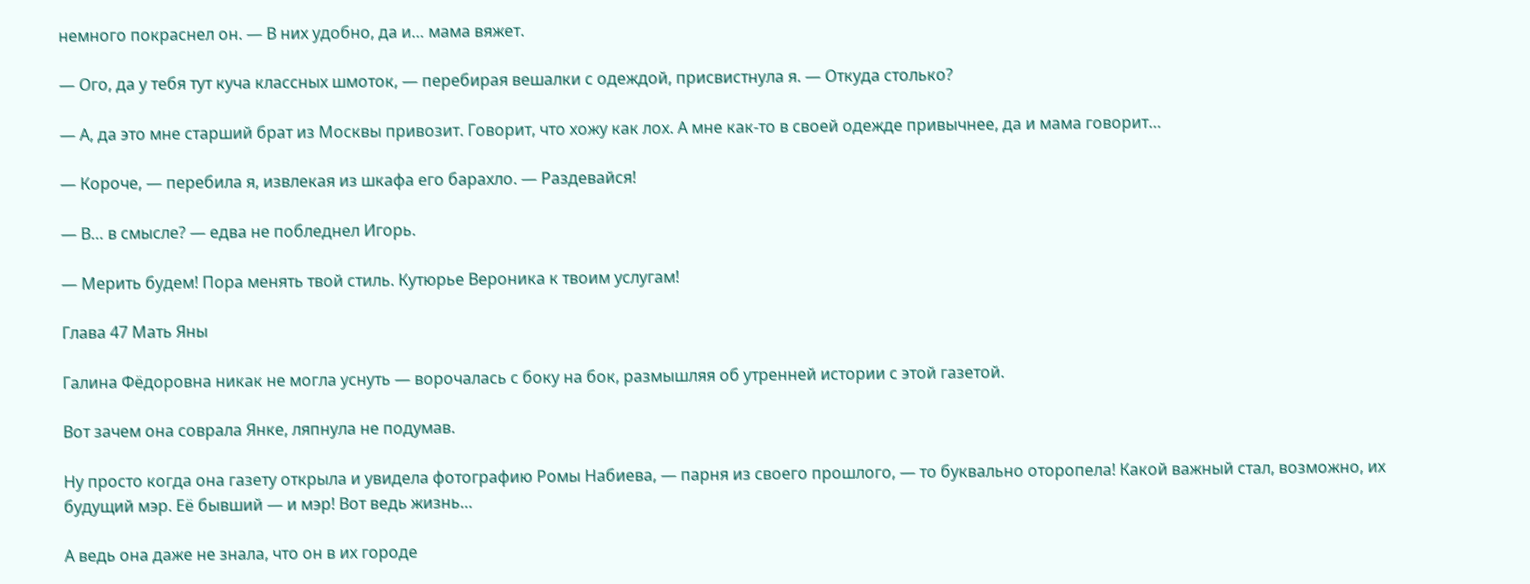немного покраснел он. — В них удобно, да и… мама вяжет.

— Ого, да у тебя тут куча классных шмоток, — перебирая вешалки с одеждой, присвистнула я. — Откуда столько?

— А, да это мне старший брат из Москвы привозит. Говорит, что хожу как лох. А мне как-то в своей одежде привычнее, да и мама говорит…

— Короче, — перебила я, извлекая из шкафа его барахло. — Раздевайся!

— В… в смысле? — едва не побледнел Игорь.

— Мерить будем! Пора менять твой стиль. Кутюрье Вероника к твоим услугам!

Глава 47 Мать Яны

Галина Фёдоровна никак не могла уснуть — ворочалась с боку на бок, размышляя об утренней истории с этой газетой.

Вот зачем она соврала Янке, ляпнула не подумав.

Ну просто когда она газету открыла и увидела фотографию Ромы Набиева, — парня из своего прошлого, — то буквально оторопела! Какой важный стал, возможно, их будущий мэр. Её бывший — и мэр! Вот ведь жизнь…

А ведь она даже не знала, что он в их городе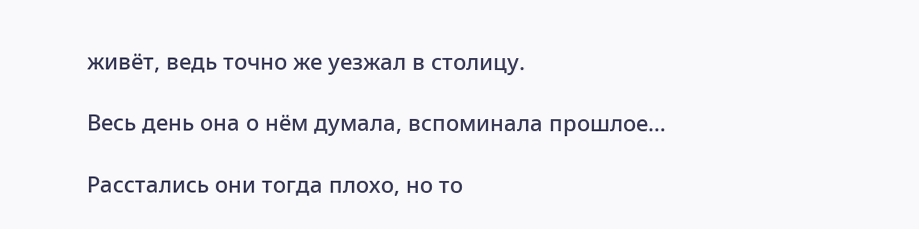живёт, ведь точно же уезжал в столицу.

Весь день она о нём думала, вспоминала прошлое…

Расстались они тогда плохо, но то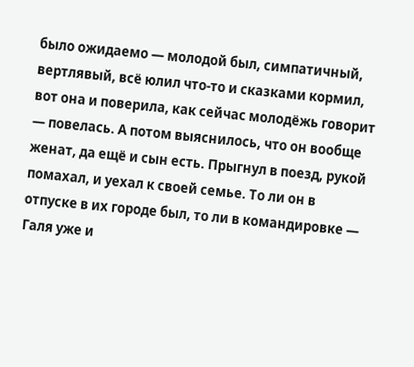было ожидаемо — молодой был, симпатичный, вертлявый, всё юлил что-то и сказками кормил, вот она и поверила, как сейчас молодёжь говорит — повелась. А потом выяснилось, что он вообще женат, да ещё и сын есть. Прыгнул в поезд, рукой помахал, и уехал к своей семье. То ли он в отпуске в их городе был, то ли в командировке — Галя уже и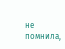не помнила,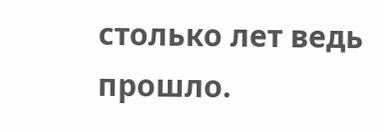столько лет ведь прошло.